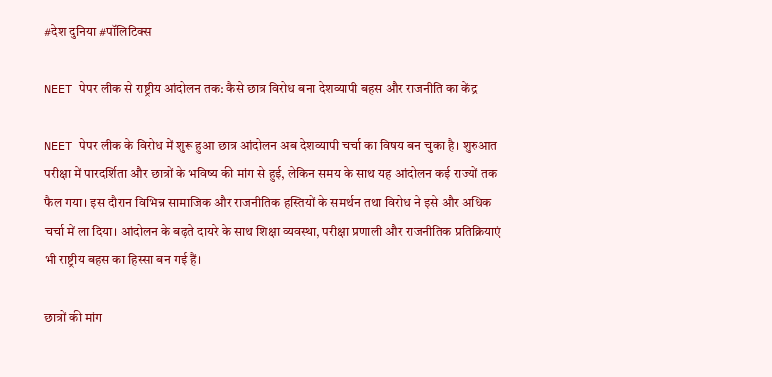#देश दुनिया #पॉलिटिक्स

NEET पेपर लीक से राष्ट्रीय आंदोलन तक: कैसे छात्र विरोध बना देशव्यापी बहस और राजनीति का केंद्र

NEET पेपर लीक के विरोध में शुरू हुआ छात्र आंदोलन अब देशव्यापी चर्चा का विषय बन चुका है। शुरुआत परीक्षा में पारदर्शिता और छात्रों के भविष्य की मांग से हुई, लेकिन समय के साथ यह आंदोलन कई राज्यों तक फैल गया। इस दौरान विभिन्न सामाजिक और राजनीतिक हस्तियों के समर्थन तथा विरोध ने इसे और अधिक चर्चा में ला दिया। आंदोलन के बढ़ते दायरे के साथ शिक्षा व्यवस्था, परीक्षा प्रणाली और राजनीतिक प्रतिक्रियाएं भी राष्ट्रीय बहस का हिस्सा बन गई हैं।

छात्रों की मांग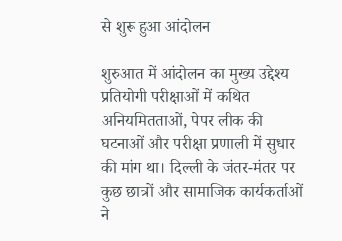से शुरू हुआ आंदोलन

शुरुआत में आंदोलन का मुख्य उद्देश्य प्रतियोगी परीक्षाओं में कथित अनियमितताओं, पेपर लीक की घटनाओं और परीक्षा प्रणाली में सुधार की मांग था। दिल्ली के जंतर-मंतर पर कुछ छात्रों और सामाजिक कार्यकर्ताओं ने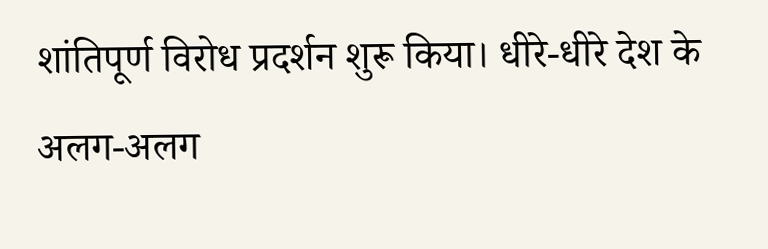शांतिपूर्ण विरोध प्रदर्शन शुरू किया। धीरे-धीरे देश के अलग-अलग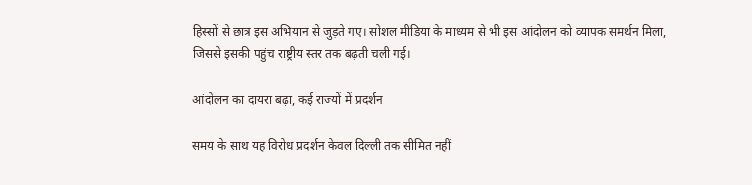हिस्सों से छात्र इस अभियान से जुड़ते गए। सोशल मीडिया के माध्यम से भी इस आंदोलन को व्यापक समर्थन मिला, जिससे इसकी पहुंच राष्ट्रीय स्तर तक बढ़ती चली गई।

आंदोलन का दायरा बढ़ा, कई राज्यों में प्रदर्शन

समय के साथ यह विरोध प्रदर्शन केवल दिल्ली तक सीमित नहीं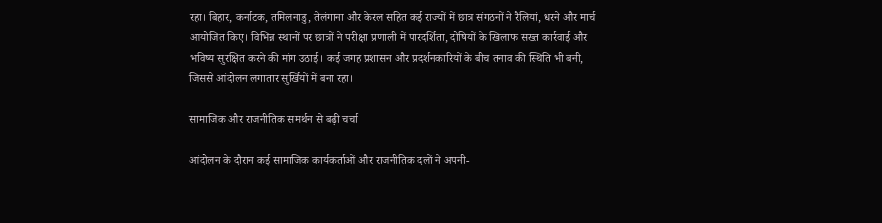रहा। बिहार, कर्नाटक, तमिलनाडु, तेलंगाना और केरल सहित कई राज्यों में छात्र संगठनों ने रैलियां, धरने और मार्च आयोजित किए। विभिन्न स्थानों पर छात्रों ने परीक्षा प्रणाली में पारदर्शिता, दोषियों के खिलाफ सख्त कार्रवाई और भविष्य सुरक्षित करने की मांग उठाई। कई जगह प्रशासन और प्रदर्शनकारियों के बीच तनाव की स्थिति भी बनी, जिससे आंदोलन लगातार सुर्खियों में बना रहा।

सामाजिक और राजनीतिक समर्थन से बढ़ी चर्चा

आंदोलन के दौरान कई सामाजिक कार्यकर्ताओं और राजनीतिक दलों ने अपनी-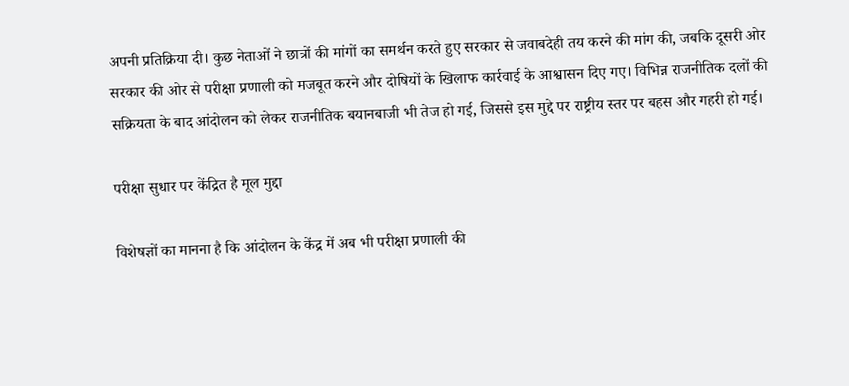अपनी प्रतिक्रिया दी। कुछ नेताओं ने छात्रों की मांगों का समर्थन करते हुए सरकार से जवाबदेही तय करने की मांग की, जबकि दूसरी ओर सरकार की ओर से परीक्षा प्रणाली को मजबूत करने और दोषियों के खिलाफ कार्रवाई के आश्वासन दिए गए। विभिन्न राजनीतिक दलों की सक्रियता के बाद आंदोलन को लेकर राजनीतिक बयानबाजी भी तेज हो गई, जिससे इस मुद्दे पर राष्ट्रीय स्तर पर बहस और गहरी हो गई।

परीक्षा सुधार पर केंद्रित है मूल मुद्दा

विशेषज्ञों का मानना है कि आंदोलन के केंद्र में अब भी परीक्षा प्रणाली की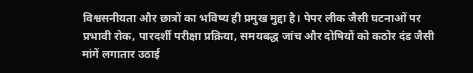विश्वसनीयता और छात्रों का भविष्य ही प्रमुख मुद्दा है। पेपर लीक जैसी घटनाओं पर प्रभावी रोक, पारदर्शी परीक्षा प्रक्रिया, समयबद्ध जांच और दोषियों को कठोर दंड जैसी मांगें लगातार उठाई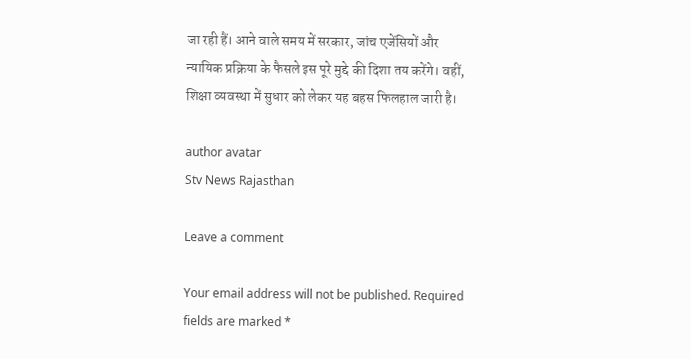जा रही हैं। आने वाले समय में सरकार, जांच एजेंसियों और न्यायिक प्रक्रिया के फैसले इस पूरे मुद्दे की दिशा तय करेंगे। वहीं, शिक्षा व्यवस्था में सुधार को लेकर यह बहस फिलहाल जारी है।

author avatar
Stv News Rajasthan

Leave a comment

Your email address will not be published. Required fields are marked *